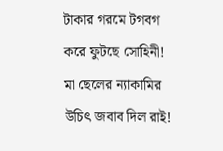টাকার গরমে টগবগ করে ফুটছে সোহিনী! মা ছেলের ন্যাকামির উচিৎ জবাব দিল রাই!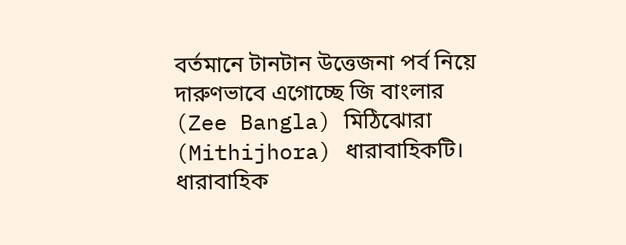বর্তমানে টানটান উত্তেজনা পর্ব নিয়ে দারুণভাবে এগোচ্ছে জি বাংলার (Zee Bangla) মিঠিঝোরা (Mithijhora) ধারাবাহিকটি। ধারাবাহিক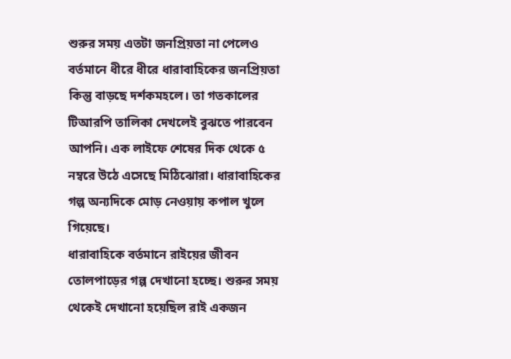শুরুর সময় এতটা জনপ্রিয়তা না পেলেও বর্তমানে ধীরে ধীরে ধারাবাহিকের জনপ্রিয়তা কিন্তু বাড়ছে দর্শকমহলে। তা গতকালের টিআরপি তালিকা দেখলেই বুঝতে পারবেন আপনি। এক লাইফে শেষের দিক থেকে ৫ নম্বরে উঠে এসেছে মিঠিঝোরা। ধারাবাহিকের গল্প অন্যদিকে মোড় নেওয়ায় কপাল খুলে গিয়েছে।
ধারাবাহিকে বর্তমানে রাইয়ের জীবন তোলপাড়ের গল্প দেখানো হচ্ছে। শুরুর সময় থেকেই দেখানো হয়েছিল রাই একজন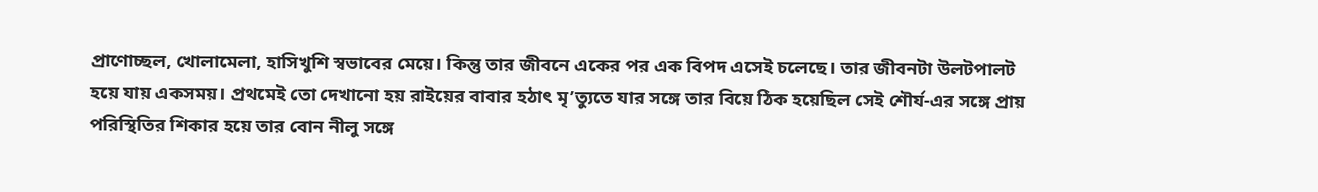প্রাণোচ্ছল, খোলামেলা, হাসিখুশি স্বভাবের মেয়ে। কিন্তু তার জীবনে একের পর এক বিপদ এসেই চলেছে। তার জীবনটা উলটপালট হয়ে যায় একসময়। প্রথমেই তো দেখানো হয় রাইয়ের বাবার হঠাৎ মৃ’ত্যুতে যার সঙ্গে তার বিয়ে ঠিক হয়েছিল সেই শৌর্য-এর সঙ্গে প্রায় পরিস্থিতির শিকার হয়ে তার বোন নীলু সঙ্গে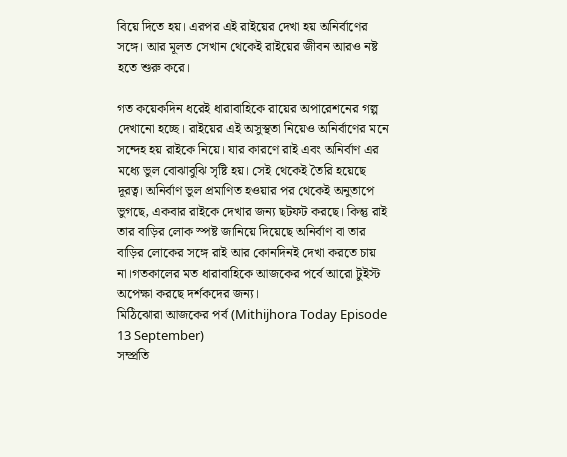বিয়ে দিতে হয়। এরপর এই রাইয়ের দেখা হয় অনির্বাণের সঙ্গে। আর মূলত সেখান থেকেই রাইয়ের জীবন আরও নষ্ট হতে শুরু করে।

গত কয়েকদিন ধরেই ধারাবাহিকে রায়ের অপারেশনের গল্প দেখানো হচ্ছে। রাইয়ের এই অসুস্থতা নিয়েও অনির্বাণের মনে সন্দেহ হয় রাইকে নিয়ে। যার কারণে রাই এবং অনির্বাণ এর মধ্যে ভুল বোঝাবুঝি সৃষ্টি হয়। সেই থেকেই তৈরি হয়েছে দূরত্ব। অনির্বাণ ভুল প্রমাণিত হওয়ার পর থেকেই অনুতাপে ভুগছে, একবার রাইকে দেখার জন্য ছটফট করছে। কিন্তু রাই তার বাড়ির লোক স্পষ্ট জানিয়ে দিয়েছে অনির্বাণ বা তার বাড়ির লোকের সঙ্গে রাই আর কোনদিনই দেখা করতে চায় না।গতকালের মত ধারাবাহিকে আজকের পর্বে আরো টুইস্ট অপেক্ষা করছে দর্শকদের জন্য।
মিঠিঝোরা আজকের পর্ব (Mithijhora Today Episode 13 September)
সম্প্রতি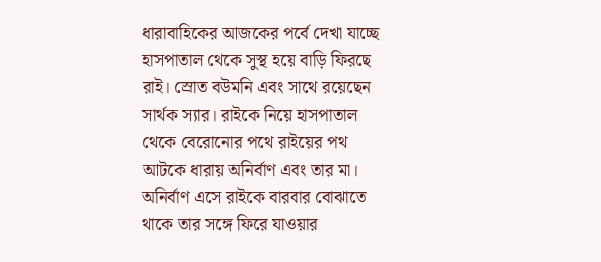ধারাবাহিকের আজকের পর্বে দেখা যাচ্ছে হাসপাতাল থেকে সুস্থ হয়ে বাড়ি ফিরছে রাই। স্রোত বউমনি এবং সাথে রয়েছেন সার্থক স্যার। রাইকে নিয়ে হাসপাতাল থেকে বেরোনোর পথে রাইয়ের পথ আটকে ধারায় অনির্বাণ এবং তার মা। অনির্বাণ এসে রাইকে বারবার বোঝাতে থাকে তার সঙ্গে ফিরে যাওয়ার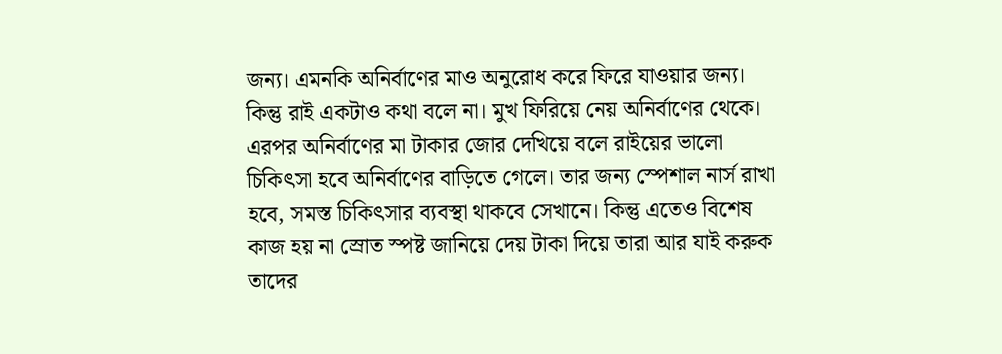জন্য। এমনকি অনির্বাণের মাও অনুরোধ করে ফিরে যাওয়ার জন্য। কিন্তু রাই একটাও কথা বলে না। মুখ ফিরিয়ে নেয় অনির্বাণের থেকে। এরপর অনির্বাণের মা টাকার জোর দেখিয়ে বলে রাইয়ের ভালো চিকিৎসা হবে অনির্বাণের বাড়িতে গেলে। তার জন্য স্পেশাল নার্স রাখা হবে, সমস্ত চিকিৎসার ব্যবস্থা থাকবে সেখানে। কিন্তু এতেও বিশেষ কাজ হয় না স্রোত স্পষ্ট জানিয়ে দেয় টাকা দিয়ে তারা আর যাই করুক তাদের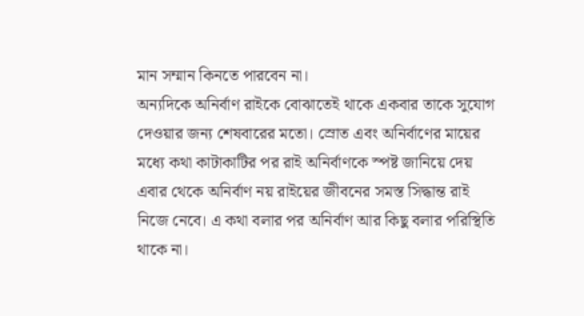মান সম্মান কিনতে পারবেন না।
অন্যদিকে অনির্বাণ রাইকে বোঝাতেই থাকে একবার তাকে সুযোগ দেওয়ার জন্য শেষবারের মতো। স্রোত এবং অনির্বাণের মায়ের মধ্যে কথা কাটাকাটির পর রাই অনির্বাণকে স্পষ্ট জানিয়ে দেয় এবার থেকে অনির্বাণ নয় রাইয়ের জীবনের সমস্ত সিদ্ধান্ত রাই নিজে নেবে। এ কথা বলার পর অনির্বাণ আর কিছু বলার পরিস্থিতি থাকে না।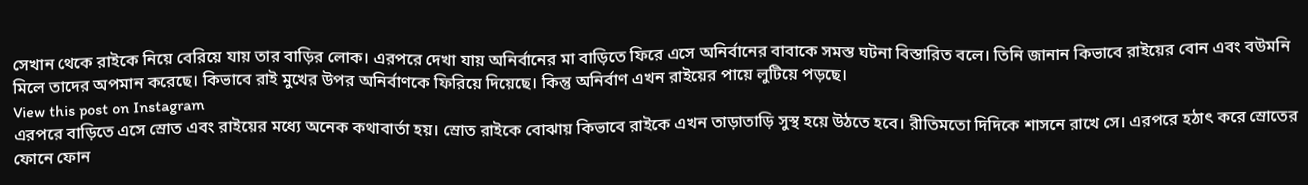সেখান থেকে রাইকে নিয়ে বেরিয়ে যায় তার বাড়ির লোক। এরপরে দেখা যায় অনির্বানের মা বাড়িতে ফিরে এসে অনির্বানের বাবাকে সমস্ত ঘটনা বিস্তারিত বলে। তিনি জানান কিভাবে রাইয়ের বোন এবং বউমনি মিলে তাদের অপমান করেছে। কিভাবে রাই মুখের উপর অনির্বাণকে ফিরিয়ে দিয়েছে। কিন্তু অনির্বাণ এখন রাইয়ের পায়ে লুটিয়ে পড়ছে।
View this post on Instagram
এরপরে বাড়িতে এসে স্রোত এবং রাইয়ের মধ্যে অনেক কথাবার্তা হয়। স্রোত রাইকে বোঝায় কিভাবে রাইকে এখন তাড়াতাড়ি সুস্থ হয়ে উঠতে হবে। রীতিমতো দিদিকে শাসনে রাখে সে। এরপরে হঠাৎ করে স্রোতের ফোনে ফোন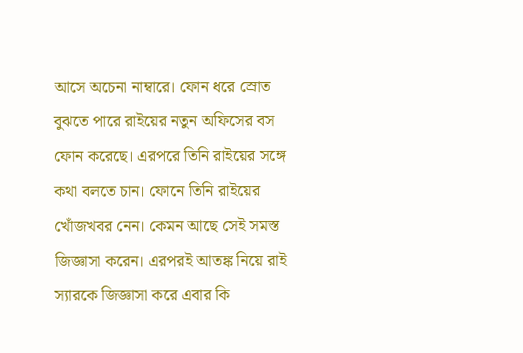আসে অচেনা নাম্বারে। ফোন ধরে স্রোত বুঝতে পারে রাইয়ের নতুন অফিসের বস ফোন করেছে। এরপরে তিনি রাইয়ের সঙ্গে কথা বলতে চান। ফোনে তিনি রাইয়ের খোঁজখবর নেন। কেমন আছে সেই সমস্ত জিজ্ঞাসা করেন। এরপরই আতঙ্ক নিয়ে রাই স্যারকে জিজ্ঞাসা করে এবার কি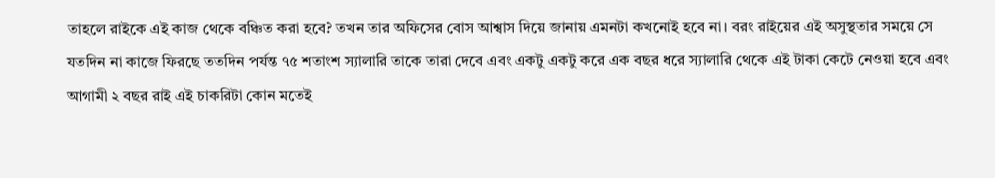তাহলে রাইকে এই কাজ থেকে বঞ্চিত করা হবে? তখন তার অফিসের বোস আশ্বাস দিয়ে জানায় এমনটা কখনোই হবে না। বরং রাইয়ের এই অসুস্থতার সময়ে সে যতদিন না কাজে ফিরছে ততদিন পর্যন্ত ৭৫ শতাংশ স্যালারি তাকে তারা দেবে এবং একটু একটু করে এক বছর ধরে স্যালারি থেকে এই টাকা কেটে নেওয়া হবে এবং আগামী ২ বছর রাই এই চাকরিটা কোন মতেই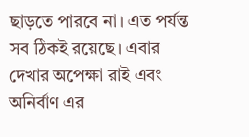ছাড়তে পারবে না। এত পর্যন্ত সব ঠিকই রয়েছে। এবার দেখার অপেক্ষা রাই এবং অনির্বাণ এর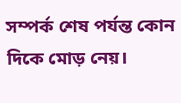সম্পর্ক শেষ পর্যন্ত কোন দিকে মোড় নেয়।